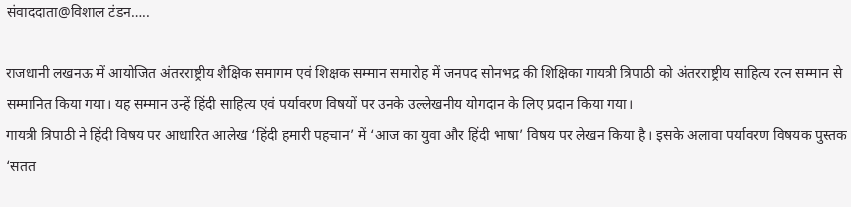संवाददाता@विशाल टंडन…..

राजधानी लखनऊ में आयोजित अंतरराष्ट्रीय शैक्षिक समागम एवं शिक्षक सम्मान समारोह में जनपद सोनभद्र की शिक्षिका गायत्री त्रिपाठी को अंतरराष्ट्रीय साहित्य रत्न सम्मान से सम्मानित किया गया। यह सम्मान उन्हें हिंदी साहित्य एवं पर्यावरण विषयों पर उनके उल्लेखनीय योगदान के लिए प्रदान किया गया।
गायत्री त्रिपाठी ने हिंदी विषय पर आधारित आलेख ‘हिंदी हमारी पहचान’ में ‘आज का युवा और हिंदी भाषा’ विषय पर लेखन किया है। इसके अलावा पर्यावरण विषयक पुस्तक ‘सतत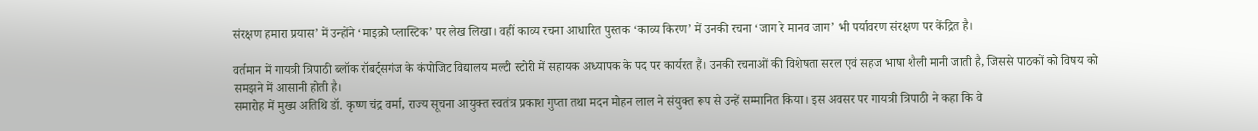संरक्षण हमारा प्रयास’ में उन्होंने ‘माइक्रो प्लास्टिक’ पर लेख लिखा। वहीं काव्य रचना आधारित पुस्तक ‘काव्य किरण’ में उनकी रचना ‘जाग रे मानव जाग’ भी पर्यावरण संरक्षण पर केंद्रित है।

वर्तमान में गायत्री त्रिपाठी ब्लॉक रॉबर्ट्सगंज के कंपोजिट विद्यालय मल्टी स्टोरी में सहायक अध्यापक के पद पर कार्यरत हैं। उनकी रचनाओं की विशेषता सरल एवं सहज भाषा शैली मानी जाती है, जिससे पाठकों को विषय को समझने में आसानी होती है।
समारोह में मुख्य अतिथि डॉ. कृष्ण चंद्र वर्मा, राज्य सूचना आयुक्त स्वतंत्र प्रकाश गुप्ता तथा मदन मोहन लाल ने संयुक्त रूप से उन्हें सम्मानित किया। इस अवसर पर गायत्री त्रिपाठी ने कहा कि वे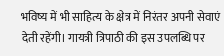भविष्य में भी साहित्य के क्षेत्र में निरंतर अपनी सेवाएं देती रहेंगी। गायत्री त्रिपाठी की इस उपलब्धि पर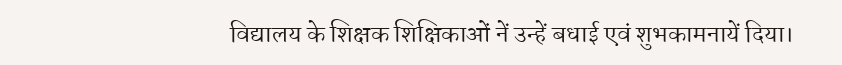विद्यालय के शिक्षक शिक्षिकाओं नें उन्हें बधाई एवं शुभकामनायें दिया।